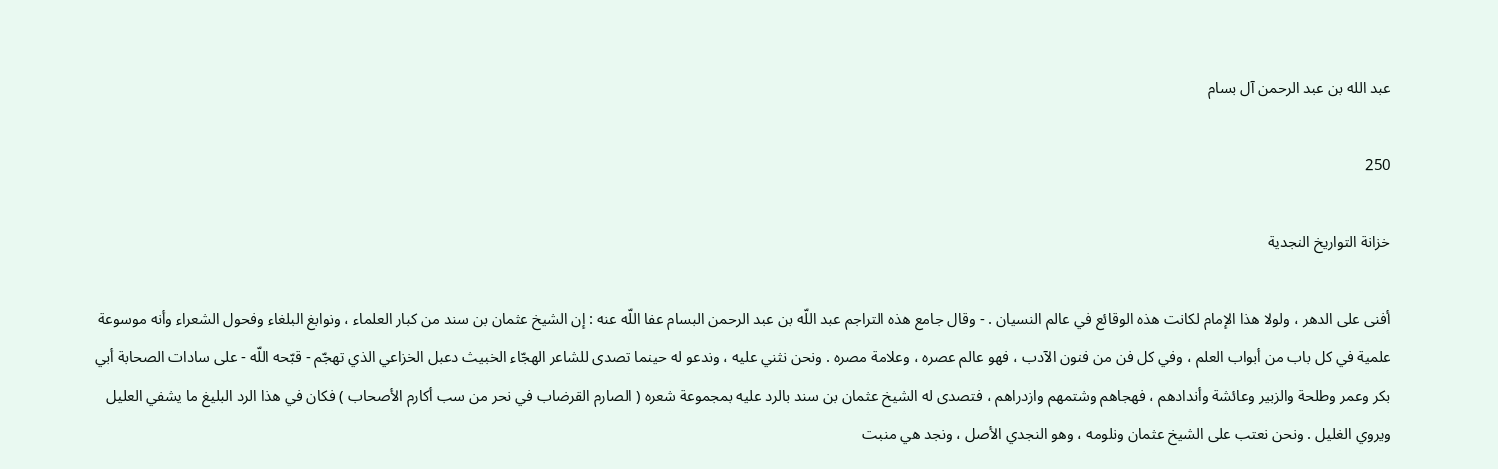عبد الله بن عبد الرحمن آل بسام

250

خزانة التواريخ النجدية

أفنى على الدهر ، ولولا هذا الإمام لكانت هذه الوقائع في عالم النسيان . - وقال جامع هذه التراجم عبد اللّه بن عبد الرحمن البسام عفا اللّه عنه : إن الشيخ عثمان بن سند من كبار العلماء ، ونوابغ البلغاء وفحول الشعراء وأنه موسوعة علمية في كل باب من أبواب العلم ، وفي كل فن من فنون الآدب ، فهو عالم عصره ، وعلامة مصره . ونحن نثني عليه ، وندعو له حينما تصدى للشاعر الهجّاء الخبيث دعبل الخزاعي الذي تهجّم - قبّحه اللّه - على سادات الصحابة أبي بكر وعمر وطلحة والزبير وعائشة وأندادهم ، فهجاهم وشتمهم وازدراهم ، فتصدى له الشيخ عثمان بن سند بالرد عليه بمجموعة شعره ( الصارم القرضاب في نحر من سب أكارم الأصحاب ) فكان في هذا الرد البليغ ما يشفي العليل ويروي الغليل . ونحن نعتب على الشيخ عثمان ونلومه ، وهو النجدي الأصل ، ونجد هي منبت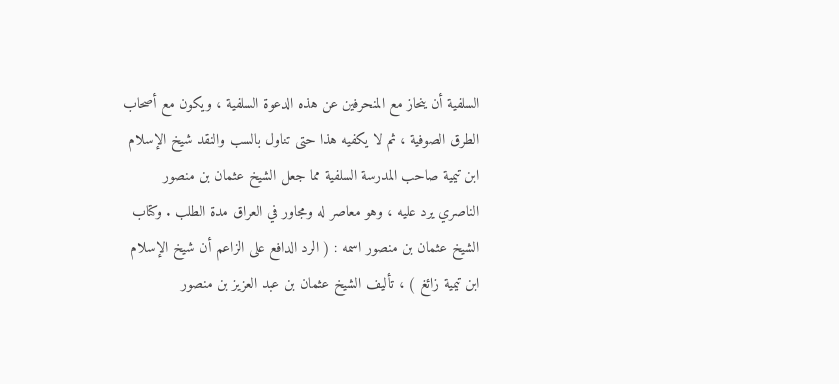السلفية أن ينحاز مع المنحرفين عن هذه الدعوة السلفية ، ويكون مع أصحاب الطرق الصوفية ، ثم لا يكفيه هذا حتى تناول بالسب والنقد شيخ الإسلام ابن تيمية صاحب المدرسة السلفية مما جعل الشيخ عثمان بن منصور الناصري يرد عليه ، وهو معاصر له ومجاور في العراق مدة الطلب . وكتاب الشيخ عثمان بن منصور اسمه : ( الرد الدافع على الزاعم أن شيخ الإسلام ابن تيمية زائغ ) ، تأليف الشيخ عثمان بن عبد العزيز بن منصور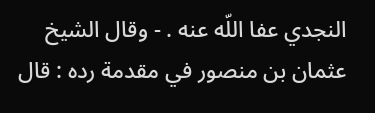النجدي عفا اللّه عنه . - وقال الشيخ عثمان بن منصور في مقدمة رده : قال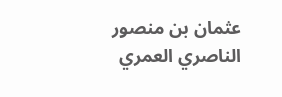عثمان بن منصور الناصري العمري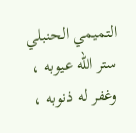التميمي الحنبلي ستر اللّه عيوبه ، وغفر له ذنوبه ،